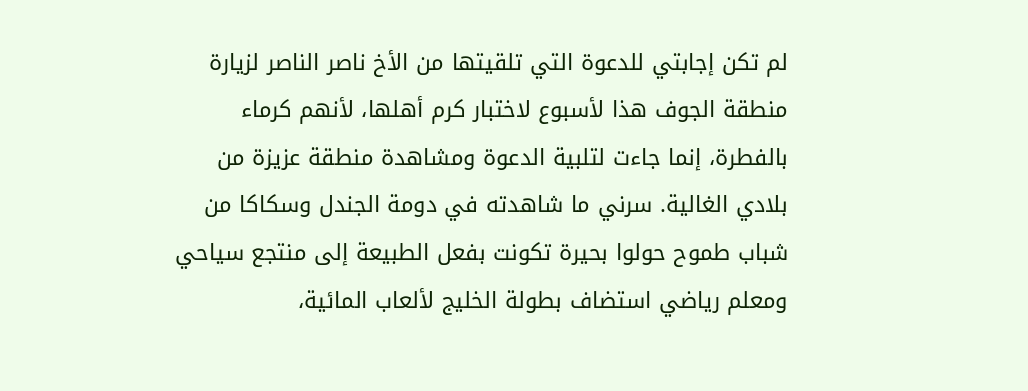لم تكن إجابتي للدعوة التي تلقيتها من الأخ ناصر الناصر لزيارة منطقة الجوف هذا لأسبوع لاختبار كرم أهلها، لأنهم كرماء بالفطرة، إنما جاءت لتلبية الدعوة ومشاهدة منطقة عزيزة من بلادي الغالية. سرني ما شاهدته في دومة الجندل وسكاكا من شباب طموح حولوا بحيرة تكونت بفعل الطبيعة إلى منتجع سياحي ومعلم رياضي استضاف بطولة الخليج لألعاب المائية،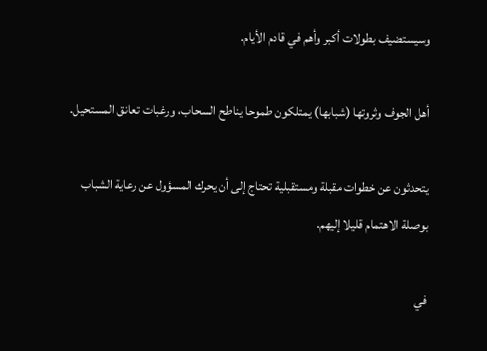وسيستضيف بطولات أكبر وأهم في قادم الأيام.

أهل الجوف وثروتها (شبابها) يمتلكون طموحا يناطح السحاب، ورغبات تعانق المستحيل.

يتحدثون عن خطوات مقبلة ومستقبلية تحتاج إلى أن يحرك المسؤول عن رعاية الشباب بوصلة الاهتمام قليلا إليهم.

في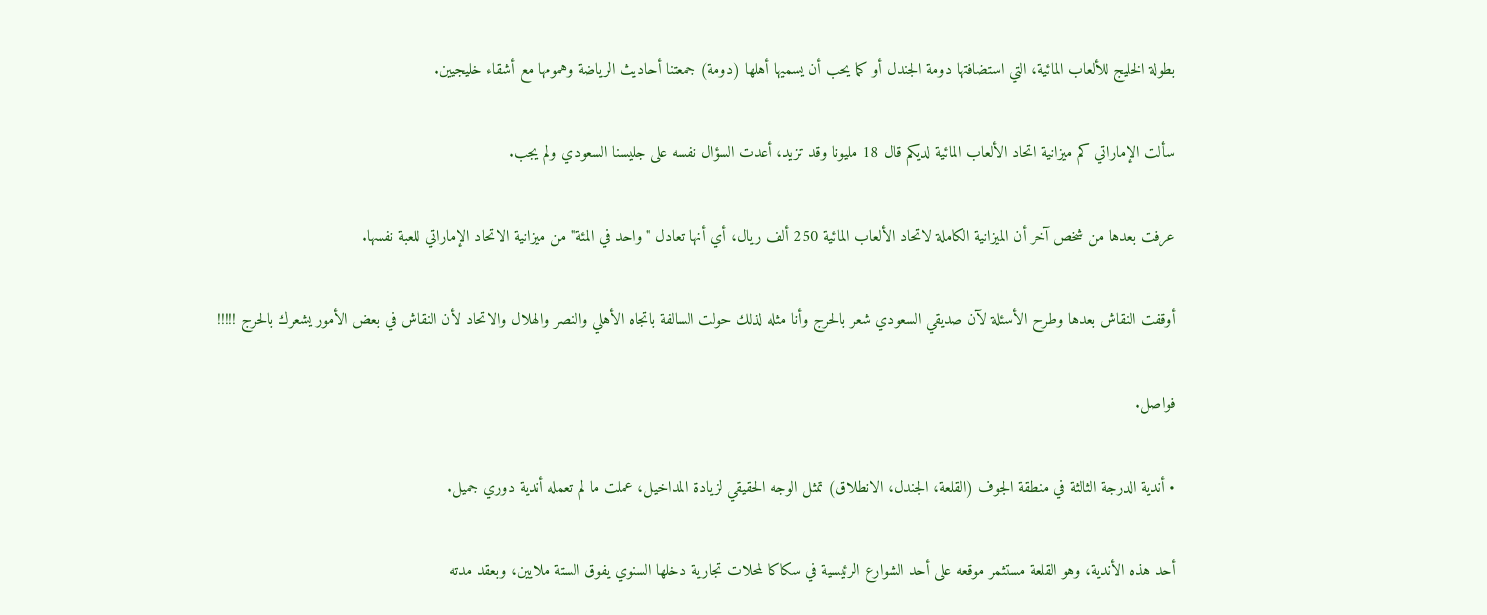بطولة الخليج للألعاب المائية، التي استضافتها دومة الجندل أو كما يحب أن يسميها أهلها (دومة) جمعتنا أحاديث الرياضة وهمومها مع أشقاء خليجيين.

سألت الإماراتي كم ميزانية اتحاد الألعاب المائية لديكم قال 18 مليونا وقد تزيد، أعدت السؤال نفسه على جليسنا السعودي ولم يجب.

عرفت بعدها من شخص آخر أن الميزانية الكاملة لاتحاد الألعاب المائية 250 ألف ريال، أي أنها تعادل "واحد في المئة" من ميزانية الاتحاد الإماراتي للعبة نفسها.

أوقفت النقاش بعدها وطرح الأسئلة لآن صديقي السعودي شعر بالحرج وأنا مثله لذلك حولت السالفة باتجاه الأهلي والنصر والهلال والاتحاد لأن النقاش في بعض الأمور يشعرك بالحرج !!!!!

فواصل.

• أندية الدرجة الثالثة في منطقة الجوف (القلعة، الجندل، الانطلاق) تمثل الوجه الحقيقي لزيادة المداخيل، عملت ما لم تعمله أندية دوري جميل.

أحد هذه الأندية، وهو القلعة مستثمر موقعه على أحد الشوارع الرئيسية في سكاكا لمحلات تجارية دخلها السنوي يفوق الستة ملايين، وبعقد مدته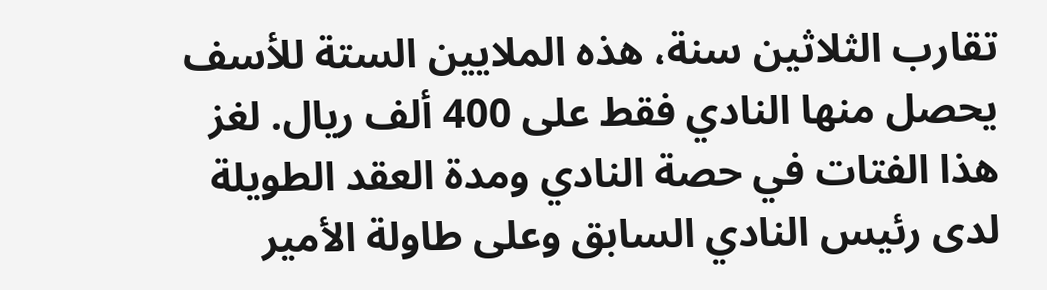تقارب الثلاثين سنة، هذه الملايين الستة للأسف يحصل منها النادي فقط على 400 ألف ريال. لغز هذا الفتات في حصة النادي ومدة العقد الطويلة لدى رئيس النادي السابق وعلى طاولة الأمير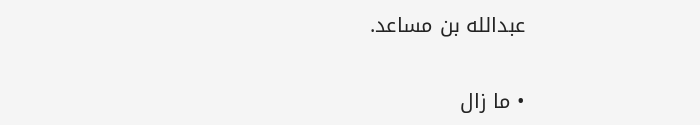عبدالله بن مساعد.

• ما زال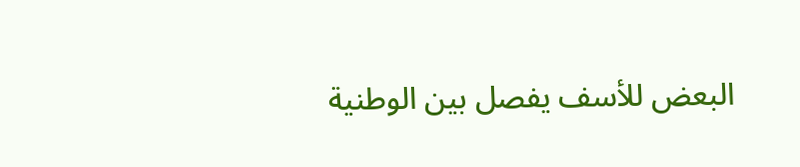البعض للأسف يفصل بين الوطنية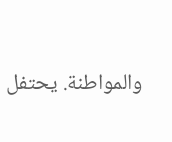والمواطنة. يحتفل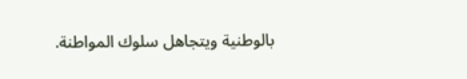بالوطنية ويتجاهل سلوك المواطنة.